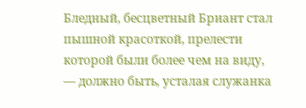Бледный, бесцветный Бриант стал пышной красоткой, прелести которой были более чем на виду, — должно быть, усталая служанка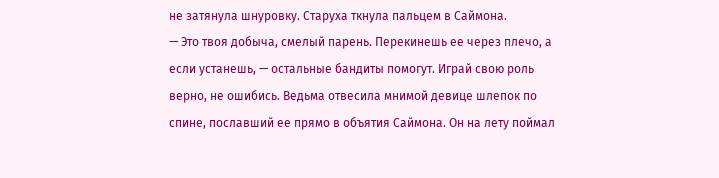не затянула шнуровку. Старуха ткнула пальцем в Саймона.
— Это твоя добыча, смелый парень. Перекинешь ее через плечо, а если устанешь, — остальные бандиты помогут. Играй свою роль верно, не ошибись. Ведьма отвесила мнимой девице шлепок по спине, пославший ее прямо в объятия Саймона. Он на лету поймал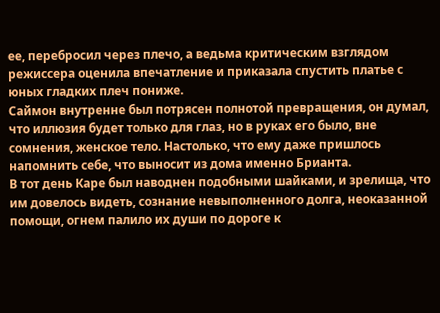ее, перебросил через плечо, а ведьма критическим взглядом режиссера оценила впечатление и приказала спустить платье с юных гладких плеч пониже.
Саймон внутренне был потрясен полнотой превращения, он думал, что иллюзия будет только для глаз, но в руках его было, вне сомнения, женское тело. Настолько, что ему даже пришлось напомнить себе, что выносит из дома именно Брианта.
В тот день Каре был наводнен подобными шайками, и зрелища, что им довелось видеть, сознание невыполненного долга, неоказанной помощи, огнем палило их души по дороге к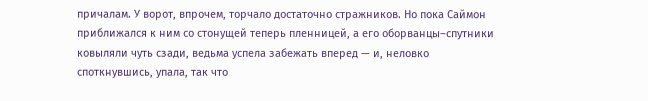причалам. У ворот, впрочем, торчало достаточно стражников. Но пока Саймон приближался к ним со стонущей теперь пленницей, а его оборванцы–спутники ковыляли чуть сзади, ведьма успела забежать вперед — и, неловко споткнувшись, упала, так что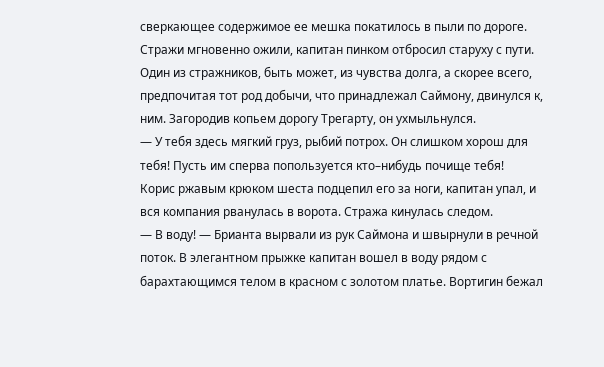сверкающее содержимое ее мешка покатилось в пыли по дороге.
Стражи мгновенно ожили, капитан пинком отбросил старуху с пути. Один из стражников, быть может, из чувства долга, а скорее всего, предпочитая тот род добычи, что принадлежал Саймону, двинулся к, ним. Загородив копьем дорогу Трегарту, он ухмыльнулся.
— У тебя здесь мягкий груз, рыбий потрох. Он слишком хорош для тебя! Пусть им сперва попользуется кто–нибудь почище тебя!
Корис ржавым крюком шеста подцепил его за ноги, капитан упал, и вся компания рванулась в ворота. Стража кинулась следом.
— В воду! — Брианта вырвали из рук Саймона и швырнули в речной поток. В элегантном прыжке капитан вошел в воду рядом с барахтающимся телом в красном с золотом платье. Вортигин бежал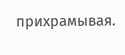прихрамывая.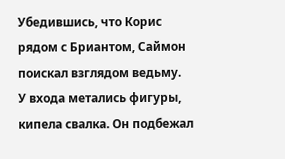Убедившись, что Корис рядом с Бриантом, Саймон поискал взглядом ведьму.
У входа метались фигуры, кипела свалка. Он подбежал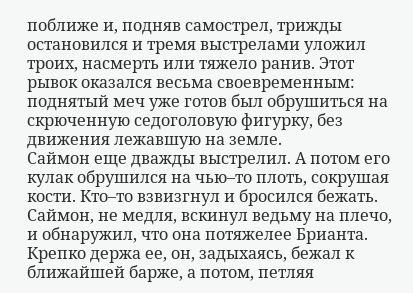поближе и, подняв самострел, трижды остановился и тремя выстрелами уложил троих, насмерть или тяжело ранив. Этот рывок оказался весьма своевременным: поднятый меч уже готов был обрушиться на скрюченную седоголовую фигурку, без движения лежавшую на земле.
Саймон еще дважды выстрелил. А потом его кулак обрушился на чью–то плоть, сокрушая кости. Кто–то взвизгнул и бросился бежать. Саймон, не медля, вскинул ведьму на плечо, и обнаружил, что она потяжелее Брианта. Крепко держа ее, он, задыхаясь, бежал к ближайшей барже, а потом, петляя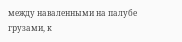между наваленными на палубе грузами, к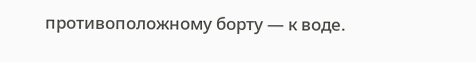противоположному борту — к воде.